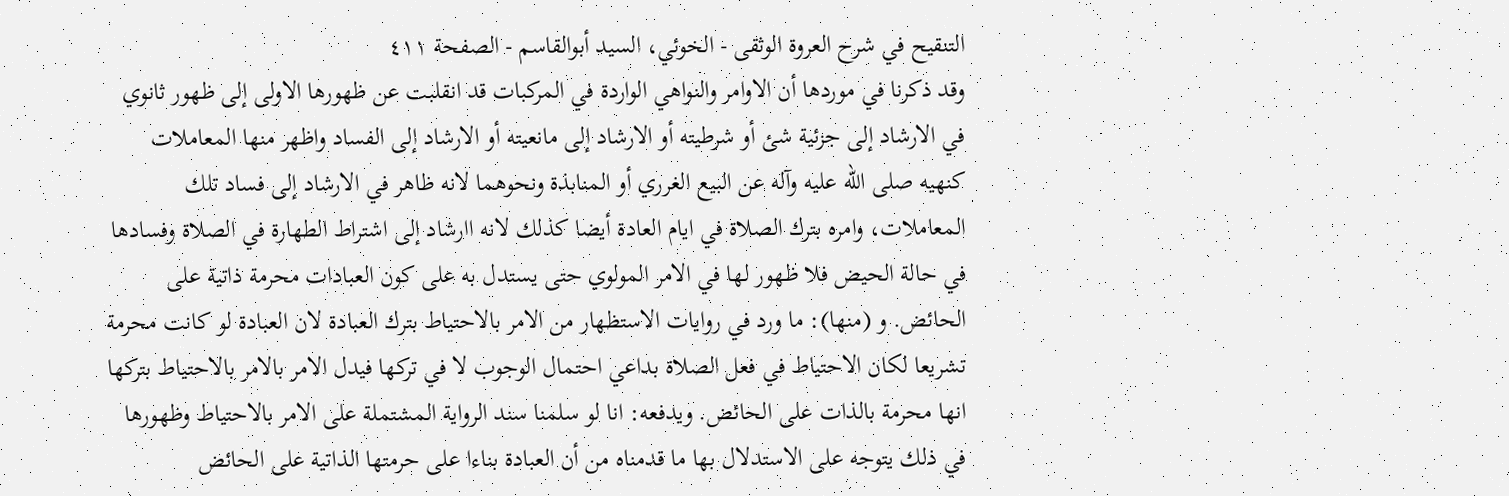التنقيح في شرح العروة الوثقى - الخوئي، السيد أبوالقاسم - الصفحة ٤١١
وقد ذكرنا في موردها أن الاوامر والنواهي الواردة في المركبات قد انقلبت عن ظهورها الاولى إلى ظهور ثانوي في الارشاد إلى جزئية شئ أو شرطيته أو الارشاد إلى مانعيته أو الارشاد إلى الفساد واظهر منها المعاملات كنهيه صلى الله عليه وآله عن البيع الغرري أو المنابذة ونحوهما لانه ظاهر في الارشاد إلى فساد تلك المعاملات، وامره بترك الصلاة في ايام العادة أيضا كذلك لانه اارشاد إلى اشتراط الطهارة في الصلاة وفسادها في حالة الحيض فلا ظهور لها في الامر المولوي حتى يستدل به على كون العبادات محرمة ذاتية على الحائض. و (منها): ما ورد في روايات الاستظهار من الامر بالاحتياط بترك العبادة لان العبادة لو كانت محرمة تشريعا لكان الاحتياط في فعل الصلاة بداعي احتمال الوجوب لا في تركها فيدل الامر بالامر بالاحتياط بتركها انها محرمة بالذات على الحائض. ويدفعه: انا لو سلمنا سند الرواية المشتملة على الامر بالاحتياط وظهورها في ذلك يتوجه على الاستدلال بها ما قدمناه من أن العبادة بناءا على حرمتها الذاتية على الحائض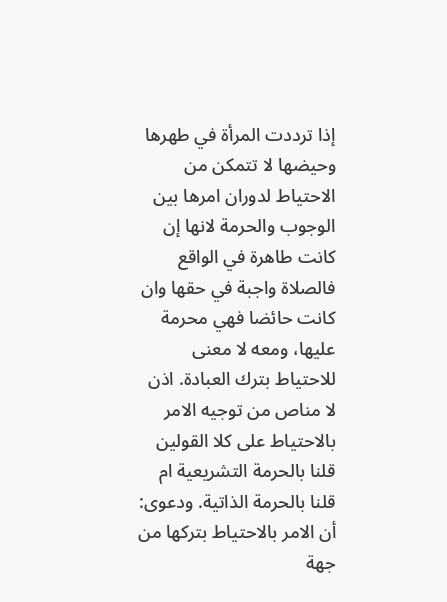إذا ترددت المرأة في طهرها وحيضها لا تتمكن من الاحتياط لدوران امرها بين الوجوب والحرمة لانها إن كانت طاهرة في الواقع فالصلاة واجبة في حقها وان كانت حائضا فهي محرمة عليها، ومعه لا معنى للاحتياط بترك العبادة. اذن لا مناص من توجيه الامر بالاحتياط على كلا القولين قلنا بالحرمة التشريعية ام قلنا بالحرمة الذاتية. ودعوى: أن الامر بالاحتياط بتركها من جهة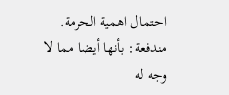احتمال اهمية الحرمة. مندفعة: بأنها أيضا مما لا وجه له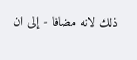ذلك لانه مضافا - إلى ان